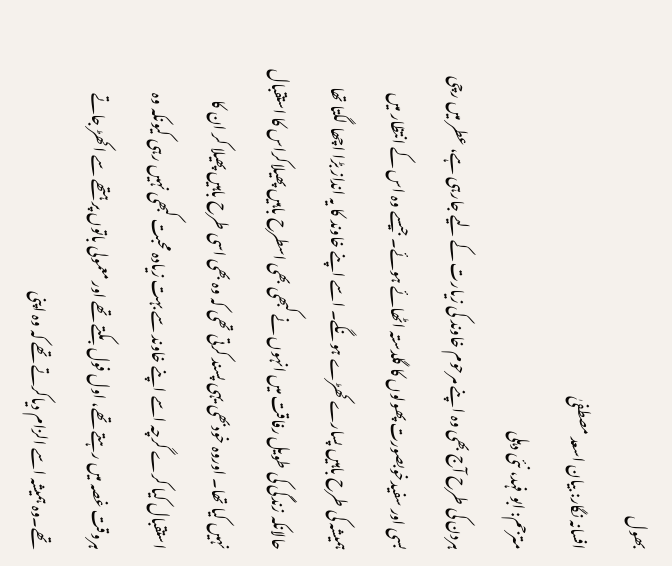بھول
افسانہ نگار: بیان اسعد مصطفیٰ
مترجم: ابو فہد، نئی دہلی
ہردن کی طرح آج بھی وہ اپنے مرحوم خاوند کی زیارت کے لیے جارہی ہے، عطر میں رچی بسی اور سفیدخوبصورت پھولوں کا گلدستہ اٹھائے ہوئے۔ جیسے وہ اس کے انتظار میں ہمیشہ کی طرح باہیں پسارے کھڑے ہونگے۔ اسے اپنے خاوند کا یہ انداز بڑا اچھا لگتا تھا حالانکہ زندگی کی طویل رفاقت میں انہوں نے کبھی بھی اسطرح باہیں پھیلاکراس کا استقبال نہیں کیا تھا۔ اوروہ خودبھی یہی پسند کرتی تھی کہ وہ بھی اسی طرح باہیں پھیلا کر ان کا استقبال کیا کرے گرچہ اسے اپنے خاوند سے بہت زیادہ محبت کبھی نہیں رہی کیونکہ وہ ہروقت غصہ میں رہتے تھے، اول فول بکتے تھے اور معمولی باتوں پر ہتھے سے اکھڑ جاتے تھے۔وہ ہمیشہ اسے الزام دیاکرتے تھے کہ وہ اپنی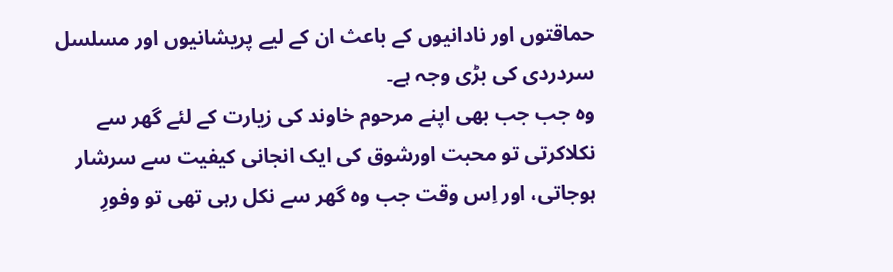حماقتوں اور نادانیوں کے باعث ان کے لیے پریشانیوں اور مسلسل سردردی کی بڑی وجہ ہے۔
وہ جب جب بھی اپنے مرحوم خاوند کی زیارت کے لئے گھر سے نکلاکرتی تو محبت اورشوق کی ایک انجانی کیفیت سے سرشار ہوجاتی، اور اِس وقت جب وہ گھر سے نکل رہی تھی تو وفورِ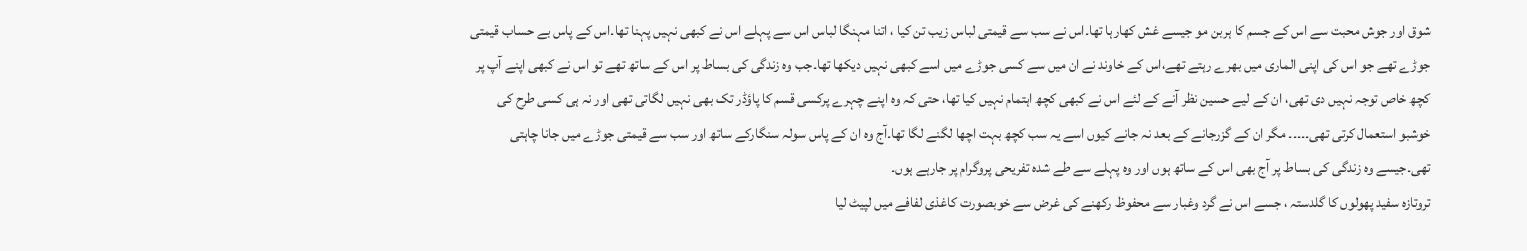شوق اور جوش محبت سے اس کے جسم کا ہربن مو جیسے غش کھارہا تھا۔اس نے سب سے قیمتی لباس زیب تن کیا ، اتنا مہنگا لباس اس سے پہلے اس نے کبھی نہیں پہنا تھا۔اس کے پاس بے حساب قیمتی جوڑے تھے جو اس کی اپنی الماری میں بھرے رہتے تھے،اس کے خاوند نے ان میں سے کسی جوڑے میں اسے کبھی نہیں دیکھا تھا۔جب وہ زندگی کی بساط پر اس کے ساتھ تھے تو اس نے کبھی اپنے آپ پر کچھ خاص توجہ نہیں دی تھی، ان کے لیے حسین نظر آنے کے لئے اس نے کبھی کچھ اہتمام نہیں کیا تھا، حتی کہ وہ اپنے چہرے پرکسی قسم کا پاؤڈر تک بھی نہیں لگاتی تھی اور نہ ہی کسی طرح کی خوشبو استعمال کرتی تھی۔۔۔۔۔ مگر ان کے گزرجانے کے بعد نہ جانے کیوں اسے یہ سب کچھ بہت اچھا لگنے لگا تھا۔آج وہ ان کے پاس سولہ سنگارکے ساتھ اور سب سے قیمتی جوڑے میں جانا چاہتی تھی۔جیسے وہ زندگی کی بساط پر آج بھی اس کے ساتھ ہوں اور وہ پہلے سے طے شدہ تفریحی پروگرام پر جارہے ہوں۔
تروتازہ سفید پھولوں کا گلدستہ ، جسے اس نے گرد وغبار سے محفوظ رکھنے کی غرض سے خوبصورت کاغذی لفافے میں لپیٹ لیا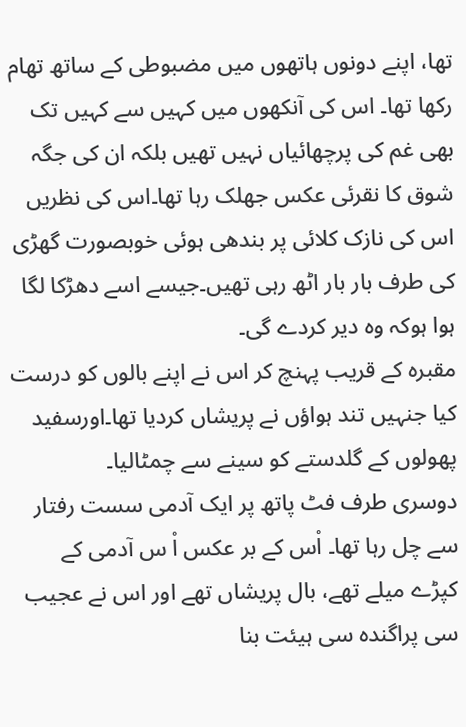تھا، اپنے دونوں ہاتھوں میں مضبوطی کے ساتھ تھام رکھا تھا۔ اس کی آنکھوں میں کہیں سے کہیں تک بھی غم کی پرچھائیاں نہیں تھیں بلکہ ان کی جگہ شوق کا نقرئی عکس جھلک رہا تھا۔اس کی نظریں اس کی نازک کلائی پر بندھی ہوئی خوبصورت گھڑی کی طرف بار بار اٹھ رہی تھیں۔جیسے اسے دھڑکا لگا ہوا ہوکہ وہ دیر کردے گی۔
مقبرہ کے قریب پہنچ کر اس نے اپنے بالوں کو درست کیا جنہیں تند ہواؤں نے پریشاں کردیا تھا۔اورسفید پھولوں کے گلدستے کو سینے سے چمٹالیا۔
دوسری طرف فٹ پاتھ پر ایک آدمی سست رفتار سے چل رہا تھا۔ اْس کے بر عکس اْ س آدمی کے کپڑے میلے تھے، بال پریشاں تھے اور اس نے عجیب سی پراگندہ سی ہیئت بنا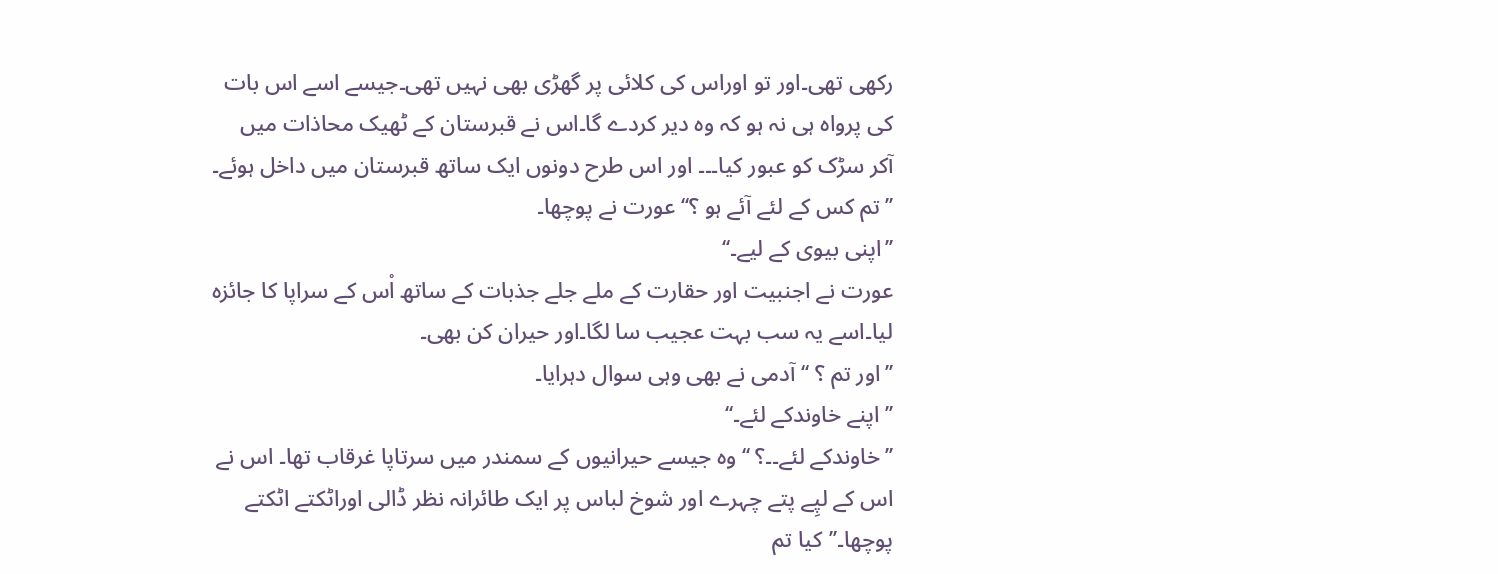رکھی تھی۔اور تو اوراس کی کلائی پر گھڑی بھی نہیں تھی۔جیسے اسے اس بات کی پرواہ ہی نہ ہو کہ وہ دیر کردے گا۔اس نے قبرستان کے ٹھیک محاذات میں آکر سڑک کو عبور کیا۔۔۔ اور اس طرح دونوں ایک ساتھ قبرستان میں داخل ہوئے۔
’’تم کس کے لئے آئے ہو ؟‘‘ عورت نے پوچھا۔
’’اپنی بیوی کے لیے۔‘‘
عورت نے اجنبیت اور حقارت کے ملے جلے جذبات کے ساتھ اْس کے سراپا کا جائزہ لیا۔اسے یہ سب بہت عجیب سا لگا۔اور حیران کن بھی۔
’’اور تم ؟ ‘‘ آدمی نے بھی وہی سوال دہرایا۔
’’ اپنے خاوندکے لئے۔‘‘
’’خاوندکے لئے۔۔؟ ‘‘وہ جیسے حیرانیوں کے سمندر میں سرتاپا غرقاب تھا۔ اس نے اس کے لپِے پتے چہرے اور شوخ لباس پر ایک طائرانہ نظر ڈالی اوراٹکتے اٹکتے پوچھا۔’’کیا تم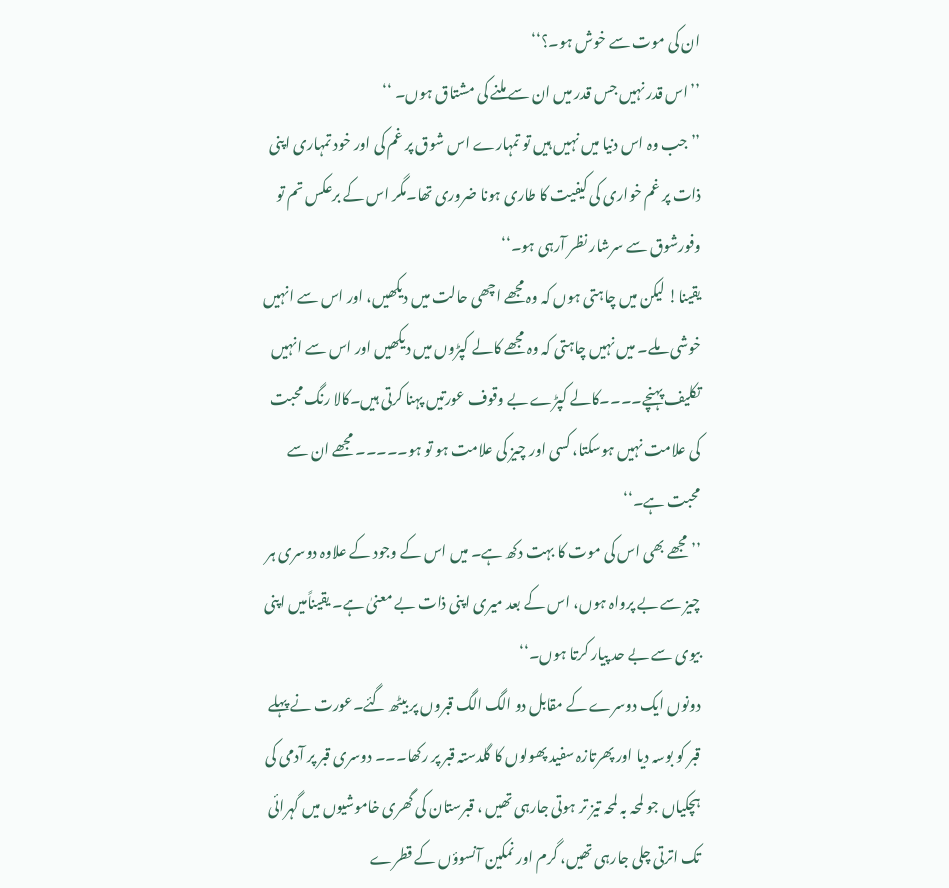ان کی موت سے خوش ہو۔؟‘‘
’’اس قدر نہیں جس قدر میں ان سے ملنے کی مشتاق ہوں۔ ‘‘
’’جب وہ اس دنیا میں نہیں ہیں تو تمہارے اس شوق پر غم کی اور خود تمہاری اپنی ذات پر غم خواری کی کیفیت کا طاری ہونا ضروری تھا۔مگر اس کے برعکس تم تو وفورشوق سے سرشار نظر آرہی ہو۔‘‘
یقینا! لیکن میں چاہتی ہوں کہ وہ مجھے اچھی حالت میں دیکھیں، اور اس سے انہیں خوشی ملے۔ میں نہیں چاہتی کہ وہ مجھے کالے کپڑوں میں دیکھیں اور اس سے انہیں تکلیف پہنچے۔۔۔۔کالے کپڑے بے وقوف عورتیں پہنا کرتی ہیں۔کالا رنگ محبت کی علامت نہیں ہوسکتا، کسی اور چیز کی علامت ہو تو ہو۔۔۔۔۔ مجھے ان سے محبت ہے۔‘‘
’’ مجھے بھی اس کی موت کا بہت دکھ ہے۔ میں اس کے وجود کے علاوہ دوسری ہر چیز سے بے پرواہ ہوں، اس کے بعد میری اپنی ذات بے معنیٰ ہے۔ یقیناًمیں اپنی بیوی سے بے حد پیار کرتا ہوں۔‘‘
دونوں ایک دوسرے کے مقابل دو الگ الگ قبروں پر بیٹھ گئے۔عورت نے پہلے قبر کو بوسہ دیا اور پھرتازہ سفید پھولوں کا گلدستہ قبر پر رکھا۔۔۔ دوسری قبر پر آدمی کی ہچکیاں جو لمحہ بہ لمحہ تیز تر ہوتی جارہی تھیں ، قبرستان کی گھری خاموشیوں میں گہرائی تک اترتی چلی جارہی تھیں، گرم اور نمکین آنسوؤں کے قطرے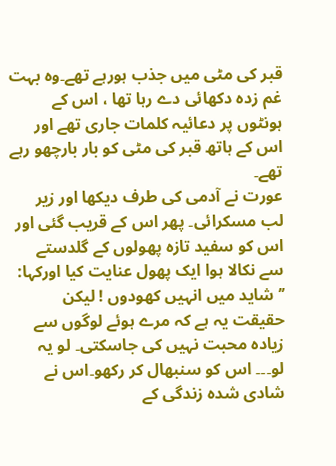قبر کی مٹی میں جذب ہورہے تھے۔وہ بہت غم زدہ دکھائی دے رہا تھا ، اس کے ہونٹوں پر دعائیہ کلمات جاری تھے اور اس کے ہاتھ قبر کی مٹی کو بار بارچھو رہے تھے۔
عورت نے آدمی کی طرف دیکھا اور زیر لب مسکرائی۔ پھر اس کے قریب گئی اور اس کو سفید تازہ پھولوں کے گلدستے سے نکالا ہوا ایک پھول عنایت کیا اورکہا: ’’ شاید میں انہیں کھودوں ! لیکن حقیقت یہ ہے کہ مرے ہوئے لوگوں سے زیادہ محبت نہیں کی جاسکتی۔ لو یہ لو۔۔۔ اس کو سنبھال کر رکھو۔اس نے شادی شدہ زندگی کے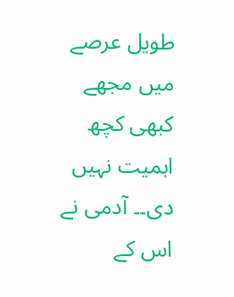طویل عرصے میں مجھے کبھی کچھ اہمیت نہیں دی۔۔ آدمی نے اس کے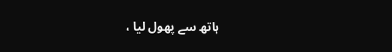ہاتھ سے پھول لیا ،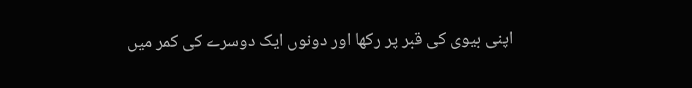اپنی بیوی کی قبر پر رکھا اور دونوں ایک دوسرے کی کمر میں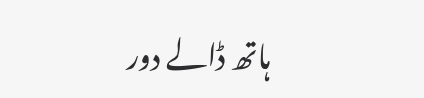ہاتھ ڈالے دور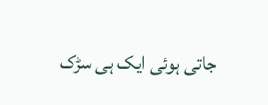جاتی ہوئی ایک ہی سڑک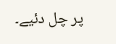پر چل دئیے۔